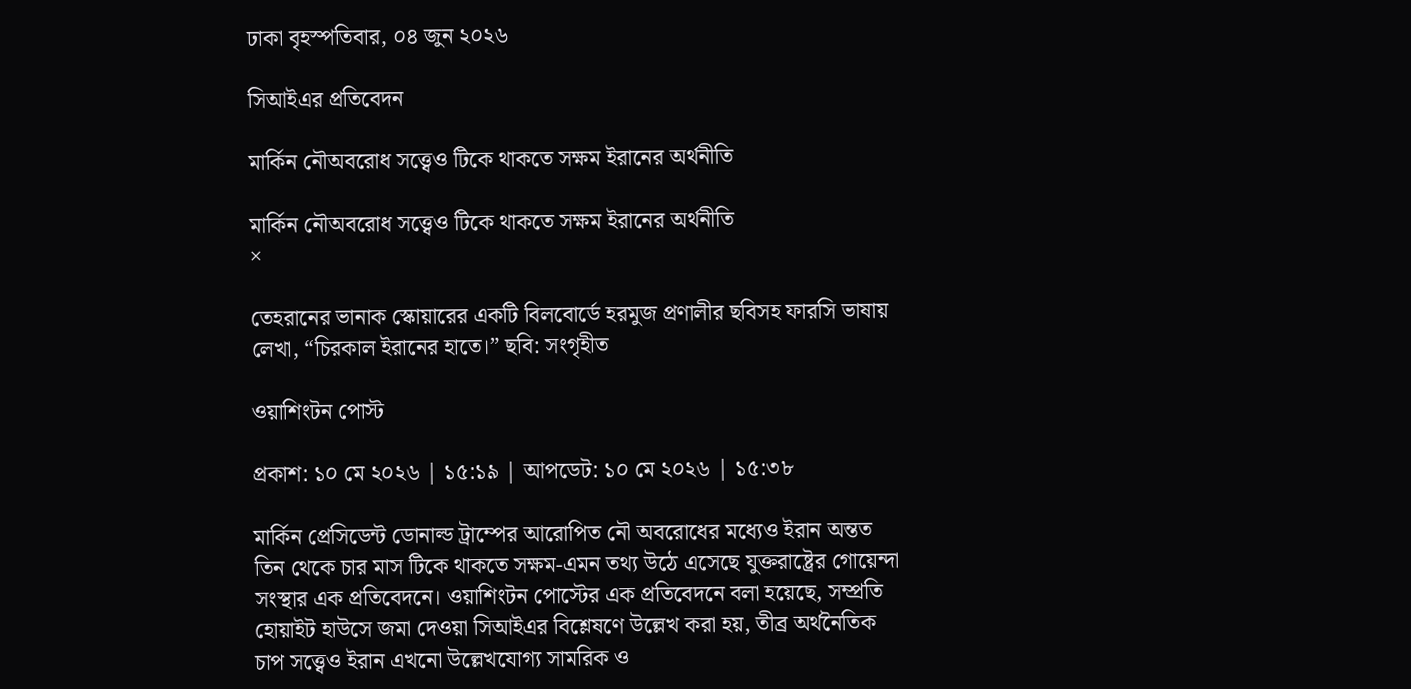ঢাকা বৃহস্পতিবার, ০৪ জুন ২০২৬

সিআইএর প্রতিবেদন

মার্কিন নৌঅবরোধ সত্ত্বেও টিকে থাকতে সক্ষম ইরানের অর্থনীতি

মার্কিন নৌঅবরোধ সত্ত্বেও টিকে থাকতে সক্ষম ইরানের অর্থনীতি
×

তেহরানের ভানাক স্কোয়ারের একটি বিলবোর্ডে হরমুজ প্রণালীর ছবিসহ ফারসি ভাষায় লেখা, “চিরকাল ইরানের হাতে।” ছবি: সংগৃহীত

ওয়াশিংটন পোস্ট

প্রকাশ: ১০ মে ২০২৬ | ১৫:১৯ | আপডেট: ১০ মে ২০২৬ | ১৫:৩৮

মার্কিন প্রেসিডেন্ট ডোনাল্ড ট্রাম্পের আরোপিত নৌ অবরোধের মধ্যেও ইরান অন্তত তিন থেকে চার মাস টিকে থাকতে সক্ষম-এমন তথ্য উঠে এসেছে যুক্তরাষ্ট্রের গোয়েন্দা সংস্থার এক প্রতিবেদনে। ওয়াশিংটন পোস্টের এক প্রতিবেদনে বলা হয়েছে, সম্প্রতি হোয়াইট হাউসে জমা দেওয়া সিআইএর বিশ্লেষণে উল্লেখ করা হয়, তীব্র অর্থনৈতিক চাপ সত্ত্বেও ইরান এখনো উল্লেখযোগ্য সামরিক ও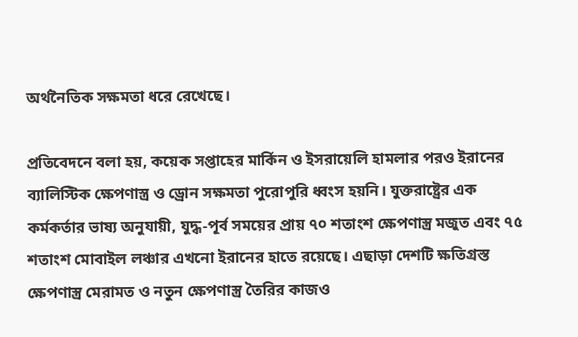অর্থনৈতিক সক্ষমতা ধরে রেখেছে।

প্রতিবেদনে বলা হয়, কয়েক সপ্তাহের মার্কিন ও ইসরায়েলি হামলার পরও ইরানের ব্যালিস্টিক ক্ষেপণাস্ত্র ও ড্রোন সক্ষমতা পুরোপুরি ধ্বংস হয়নি। যুক্তরাষ্ট্রের এক কর্মকর্তার ভাষ্য অনুযায়ী, যুদ্ধ-পূর্ব সময়ের প্রায় ৭০ শতাংশ ক্ষেপণাস্ত্র মজুত এবং ৭৫ শতাংশ মোবাইল লঞ্চার এখনো ইরানের হাতে রয়েছে। এছাড়া দেশটি ক্ষতিগ্রস্ত ক্ষেপণাস্ত্র মেরামত ও নতুন ক্ষেপণাস্ত্র তৈরির কাজও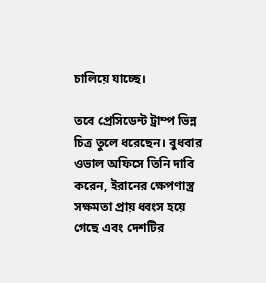চালিয়ে যাচ্ছে।

তবে প্রেসিডেন্ট ট্রাম্প ভিন্ন চিত্র তুলে ধরেছেন। বুধবার ওভাল অফিসে তিনি দাবি করেন, ইরানের ক্ষেপণাস্ত্র সক্ষমতা প্রায় ধ্বংস হয়ে গেছে এবং দেশটির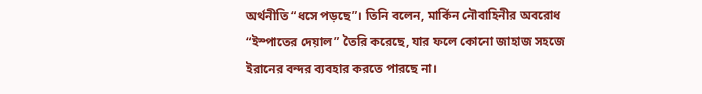অর্থনীতি “ধসে পড়ছে”। তিনি বলেন, মার্কিন নৌবাহিনীর অবরোধ “ইস্পাতের দেয়াল” তৈরি করেছে, যার ফলে কোনো জাহাজ সহজে ইরানের বন্দর ব্যবহার করতে পারছে না।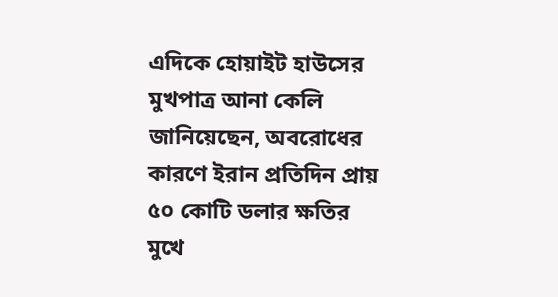এদিকে হোয়াইট হাউসের মুখপাত্র আনা কেলি জানিয়েছেন, অবরোধের কারণে ইরান প্রতিদিন প্রায় ৫০ কোটি ডলার ক্ষতির মুখে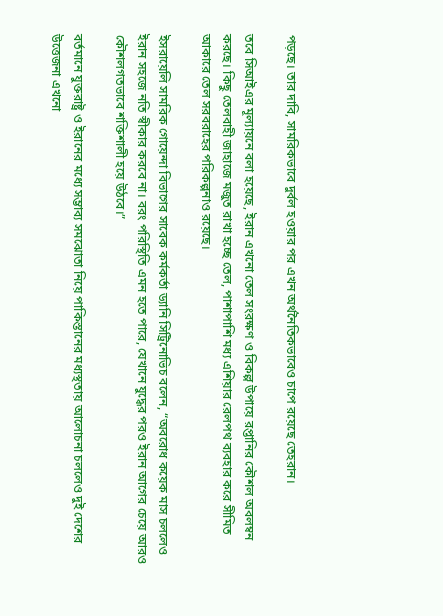পড়ছে। তার দাবি, সামরিকভাবে দুর্বল হওয়ার পর এখন অর্থনৈতিকভাবেও চাপে রয়েছে তেহরান।

তবে সিআইএর মূল্যায়নে বলা হয়েছে, ইরান এখনো তেল সংরক্ষণ ও বিকল্প উপায়ে রপ্তানির কৌশল অবলম্বন করছে। কিছু তেলবাহী জাহাজে মজুত রাখা হচ্ছে তেল, পাশাপাশি মধ্য এশিয়ার রেলপথ ব্যবহার করে সীমিত আকারে তেল সরবরাহের পরিকল্পনাও রয়েছে।

ইসরায়েলি সামরিক গোয়েন্দা বিভাগের সাবেক কর্মকর্তা ড্যানি সিট্রিনোভিচ বলেন, “অবরোধ কয়েক মাস চললেও ইরান সহজে নতি স্বীকার করবে না। বরং পরিস্থিতি এমন হতে পারে, যেখানে যুদ্ধের পরও ইরান আগের চেয়ে আরও কৌশলগতভাবে শক্তিশালী হয়ে উঠবে।”

বর্তমানে যুক্তরাষ্ট্র ও ইরানের মধ্যে সম্ভাব্য সমঝোতা নিয়ে পাকিস্তানের মধ্যস্থতায় আলোচনা চললেও দুই দেশের উত্তেজনা এখনো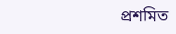প্রশমিত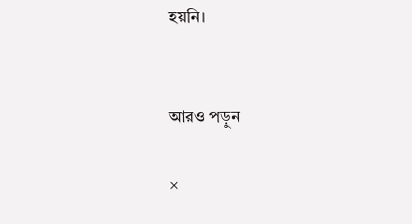হয়নি।


আরও পড়ুন

×